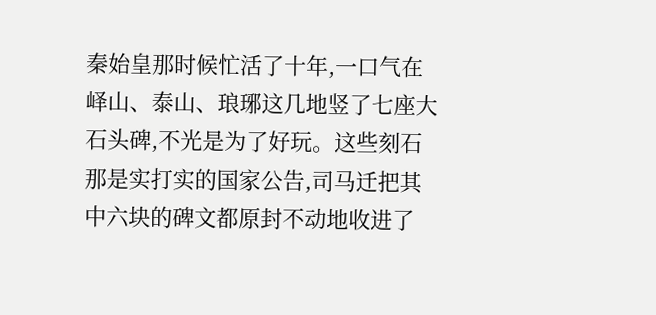秦始皇那时候忙活了十年,一口气在峄山、泰山、琅琊这几地竖了七座大石头碑,不光是为了好玩。这些刻石那是实打实的国家公告,司马迁把其中六块的碑文都原封不动地收进了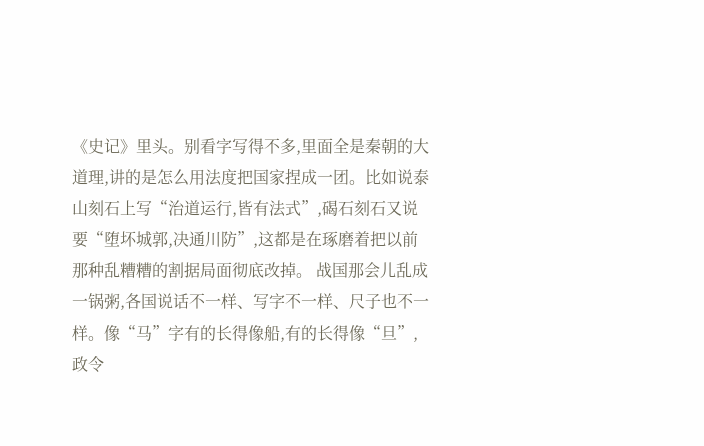《史记》里头。别看字写得不多,里面全是秦朝的大道理,讲的是怎么用法度把国家捏成一团。比如说泰山刻石上写“治道运行,皆有法式”,碣石刻石又说要“堕坏城郭,决通川防”,这都是在琢磨着把以前那种乱糟糟的割据局面彻底改掉。 战国那会儿乱成一锅粥,各国说话不一样、写字不一样、尺子也不一样。像“马”字有的长得像船,有的长得像“旦”,政令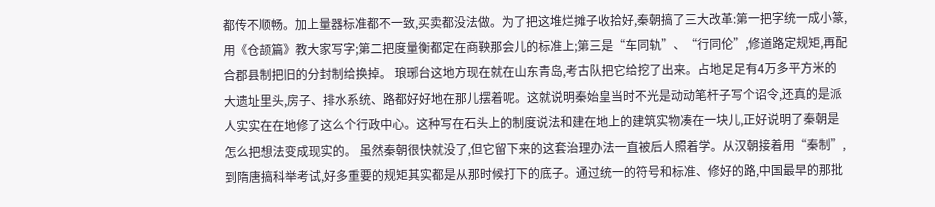都传不顺畅。加上量器标准都不一致,买卖都没法做。为了把这堆烂摊子收拾好,秦朝搞了三大改革:第一把字统一成小篆,用《仓颉篇》教大家写字;第二把度量衡都定在商鞅那会儿的标准上;第三是“车同轨”、“行同伦”,修道路定规矩,再配合郡县制把旧的分封制给换掉。 琅琊台这地方现在就在山东青岛,考古队把它给挖了出来。占地足足有4万多平方米的大遗址里头,房子、排水系统、路都好好地在那儿摆着呢。这就说明秦始皇当时不光是动动笔杆子写个诏令,还真的是派人实实在在地修了这么个行政中心。这种写在石头上的制度说法和建在地上的建筑实物凑在一块儿,正好说明了秦朝是怎么把想法变成现实的。 虽然秦朝很快就没了,但它留下来的这套治理办法一直被后人照着学。从汉朝接着用“秦制”,到隋唐搞科举考试,好多重要的规矩其实都是从那时候打下的底子。通过统一的符号和标准、修好的路,中国最早的那批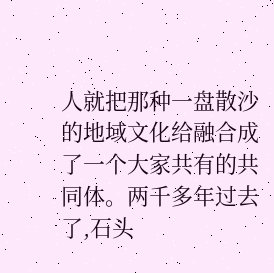人就把那种一盘散沙的地域文化给融合成了一个大家共有的共同体。两千多年过去了,石头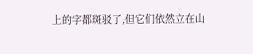上的字都斑驳了,但它们依然立在山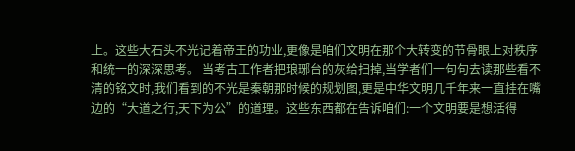上。这些大石头不光记着帝王的功业,更像是咱们文明在那个大转变的节骨眼上对秩序和统一的深深思考。 当考古工作者把琅琊台的灰给扫掉,当学者们一句句去读那些看不清的铭文时,我们看到的不光是秦朝那时候的规划图,更是中华文明几千年来一直挂在嘴边的“大道之行,天下为公”的道理。这些东西都在告诉咱们:一个文明要是想活得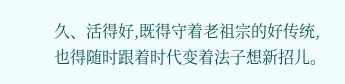久、活得好,既得守着老祖宗的好传统,也得随时跟着时代变着法子想新招儿。